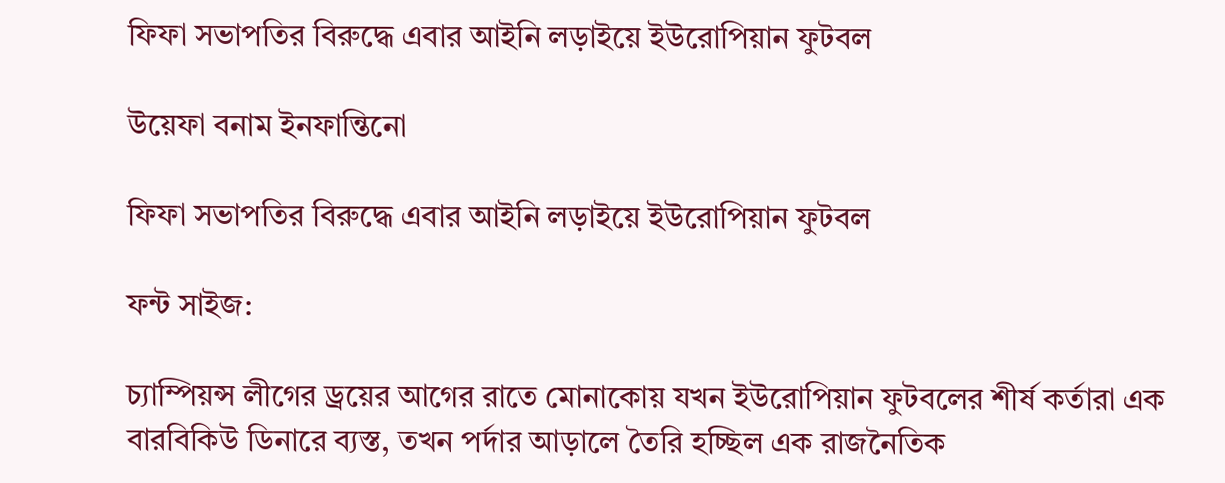ফিফা সভাপতির বিরুদ্ধে এবার আইনি লড়াইয়ে ইউরোপিয়ান ফুটবল

উয়েফা বনাম ইনফান্তিনো

ফিফা সভাপতির বিরুদ্ধে এবার আইনি লড়াইয়ে ইউরোপিয়ান ফুটবল

ফন্ট সাইজ:

চ্যাম্পিয়ন্স লীগের ড্রয়ের আগের রাতে মোনাকোয় যখন ইউরোপিয়ান ফুটবলের শীর্ষ কর্তারা এক বারবিকিউ ডিনারে ব্যস্ত, তখন পর্দার আড়ালে তৈরি হচ্ছিল এক রাজনৈতিক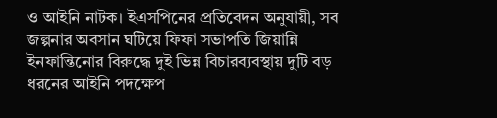ও আইনি নাটক। ইএসপিনের প্রতিবেদন অনুযায়ী, সব জল্পনার অবসান ঘটিয়ে ফিফা সভাপতি জিয়ান্নি ইনফান্তিনোর বিরুদ্ধে দুই ভিন্ন বিচারব্যবস্থায় দুটি বড় ধরনের আইনি পদক্ষেপ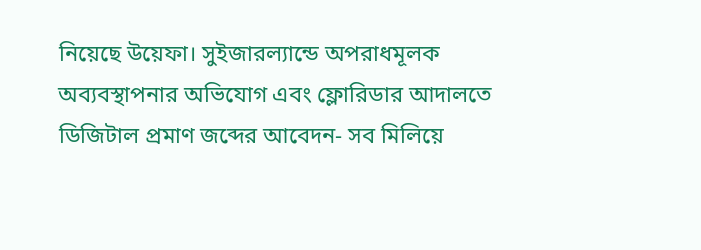নিয়েছে উয়েফা। সুইজারল্যান্ডে অপরাধমূলক অব্যবস্থাপনার অভিযোগ এবং ফ্লোরিডার আদালতে ডিজিটাল প্রমাণ জব্দের আবেদন- সব মিলিয়ে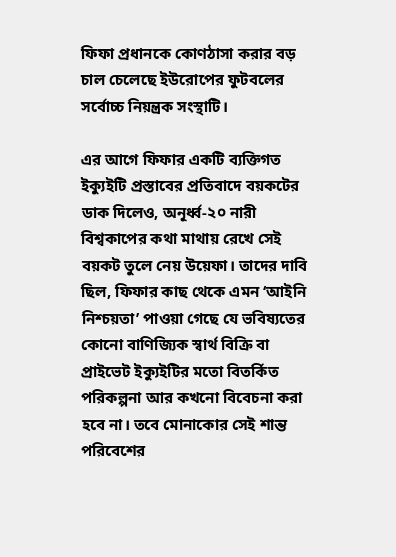ফিফা প্রধানকে কোণঠাসা করার বড় চাল চেলেছে ইউরোপের ফুটবলের সর্বোচ্চ নিয়ন্ত্রক সংস্থাটি।

এর আগে ফিফার একটি ব্যক্তিগত ইক্যুইটি প্রস্তাবের প্রতিবাদে বয়কটের ডাক দিলেও, অনূর্ধ্ব-২০ নারী বিশ্বকাপের কথা মাথায় রেখে সেই বয়কট তুলে নেয় উয়েফা। তাদের দাবি ছিল, ফিফার কাছ থেকে এমন ‘আইনি নিশ্চয়তা’ পাওয়া গেছে যে ভবিষ্যতের কোনো বাণিজ্যিক স্বার্থ বিক্রি বা প্রাইভেট ইক্যুইটির মতো বিতর্কিত পরিকল্পনা আর কখনো বিবেচনা করা হবে না। তবে মোনাকোর সেই শান্ত পরিবেশের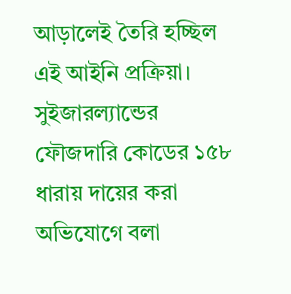আড়ালেই তৈরি হচ্ছিল এই আইনি প্রক্রিয়া।
সুইজারল্যান্ডের ফৌজদারি কোডের ১৫৮ ধারায় দায়ের করা অভিযোগে বলা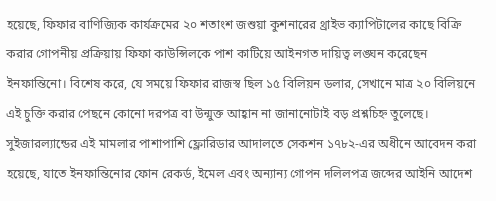হয়েছে, ফিফার বাণিজ্যিক কার্যক্রমের ২০ শতাংশ জশুয়া কুশনারের থ্রাইভ ক্যাপিটালের কাছে বিক্রি করার গোপনীয় প্রক্রিয়ায় ফিফা কাউন্সিলকে পাশ কাটিয়ে আইনগত দায়িত্ব লঙ্ঘন করেছেন ইনফান্তিনো। বিশেষ করে, যে সময়ে ফিফার রাজস্ব ছিল ১৫ বিলিয়ন ডলার, সেখানে মাত্র ২০ বিলিয়নে এই চুক্তি করার পেছনে কোনো দরপত্র বা উন্মুক্ত আহ্বান না জানানোটাই বড় প্রশ্নচিহ্ন তুলেছে। সুইজারল্যান্ডের এই মামলার পাশাপাশি ফ্লোরিডার আদালতে সেকশন ১৭৮২-এর অধীনে আবেদন করা হয়েছে, যাতে ইনফান্তিনোর ফোন রেকর্ড, ইমেল এবং অন্যান্য গোপন দলিলপত্র জব্দের আইনি আদেশ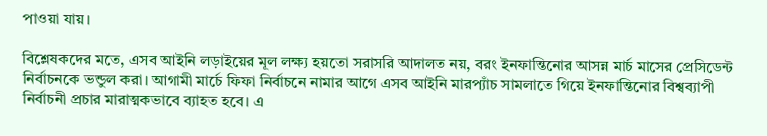পাওয়া যায়।

বিশ্লেষকদের মতে, এসব আইনি লড়াইয়ের মূল লক্ষ্য হয়তো সরাসরি আদালত নয়, বরং ইনফান্তিনোর আসন্ন মার্চ মাসের প্রেসিডেন্ট নির্বাচনকে ভন্ডুল করা। আগামী মার্চে ফিফা নির্বাচনে নামার আগে এসব আইনি মারপ্যাঁচ সামলাতে গিয়ে ইনফান্তিনোর বিশ্বব্যাপী নির্বাচনী প্রচার মারাত্মকভাবে ব্যাহত হবে। এ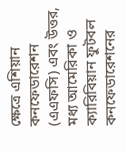ক্ষেত্রে এশিয়ান কনফেডারেশন (এএফসি) এবং উত্তর, মধ্য আমেরিকা ও ক্যারিবিয়ান ফুটবল কনফেডারেশনের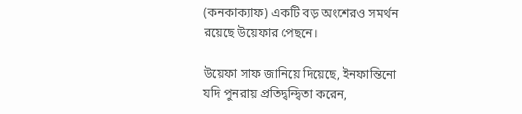(কনকাক্যাফ) একটি বড় অংশেরও সমর্থন রয়েছে উয়েফার পেছনে।

উয়েফা সাফ জানিয়ে দিয়েছে, ইনফান্তিনো যদি পুনরায় প্রতিদ্বন্দ্বিতা করেন,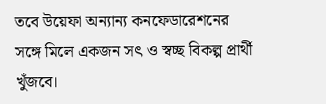তবে উয়েফা অন্যান্য কনফেডারেশনের সঙ্গে মিলে একজন সৎ ও স্বচ্ছ বিকল্প প্রার্থী খুঁজবে।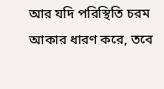আর যদি পরিস্থিতি চরম আকার ধারণ করে, তবে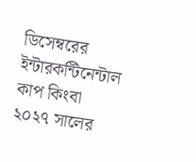ডিসেম্বরের ইন্টারকন্টিনেন্টাল কাপ কিংবা ২০২৭ সালের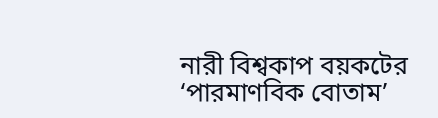নারী বিশ্বকাপ বয়কটের ‘পারমাণবিক বোতাম’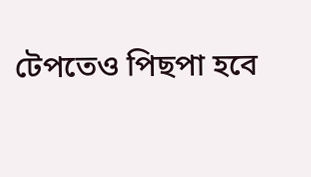টেপতেও পিছপা হবে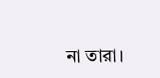না তারা।